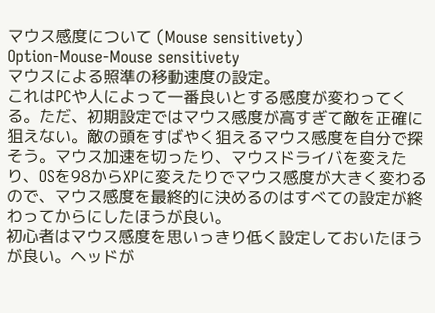マウス感度について (Mouse sensitivety)
Option-Mouse-Mouse sensitivety
マウスによる照準の移動速度の設定。
これはPCや人によって一番良いとする感度が変わってくる。ただ、初期設定ではマウス感度が高すぎて敵を正確に狙えない。敵の頭をすばやく狙えるマウス感度を自分で探そう。マウス加速を切ったり、マウスドライバを変えたり、OSを98からXPに変えたりでマウス感度が大きく変わるので、マウス感度を最終的に決めるのはすべての設定が終わってからにしたほうが良い。
初心者はマウス感度を思いっきり低く設定しておいたほうが良い。ヘッドが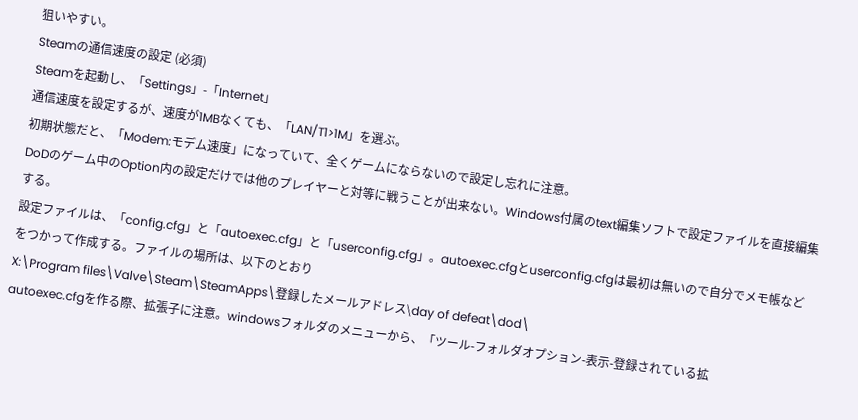狙いやすい。
Steamの通信速度の設定 (必須)
Steamを起動し、「Settings」-「Internet」
通信速度を設定するが、速度が1MBなくても、「LAN/T1>1M」を選ぶ。
初期状態だと、「Modem:モデム速度」になっていて、全くゲームにならないので設定し忘れに注意。
DoDのゲーム中のOption内の設定だけでは他のプレイヤーと対等に戦うことが出来ない。Windows付属のtext編集ソフトで設定ファイルを直接編集する。
設定ファイルは、「config.cfg」と「autoexec.cfg」と「userconfig.cfg」。autoexec.cfgとuserconfig.cfgは最初は無いので自分でメモ帳などをつかって作成する。ファイルの場所は、以下のとおり
X:\Program files\Valve\Steam\SteamApps\登録したメールアドレス\day of defeat\dod\
autoexec.cfgを作る際、拡張子に注意。windowsフォルダのメニューから、「ツール-フォルダオプション-表示-登録されている拡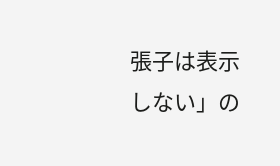張子は表示しない」の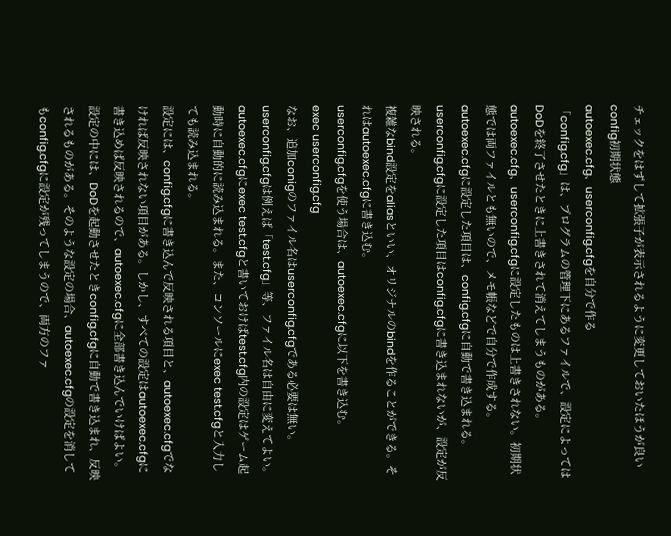チェックをはずして拡張子が表示されるように変更しておいたほうが良い
config初期状態
autoexec.cfg、userconfig.cfgを自分で作る
「config.cfg」は、プログラムの管理下にあるファイルで、設定によってはDoDを終了させたときに上書きされて消えてしまうものがある。autoexec.cfg、userconfig.cfgに設定したものは上書きされない。初期状態では両ファイルとも無いので、メモ帳などで自分で作成する。
autoexec.cfgに設定した項目は、config.cfgに自動で書き込まれる。
userconfig.cfgに設定した項目はconfig.cfgに書き込まれないが、設定が反映される。
複雑なbind設定をaliasといい、オリジナルのbindを作ることができる。それはautoexec.cfgに書き込む。
userconfig.cfgを使う場合は、autoexec.cfgに以下を書き込む。
exec userconfig.cfg
なお、追加conigのファイル名はuserconfig.cfgである必要は無い。
userconfig.cfgは例えば「test.cfg」等、ファイル名は自由に変えてよい。autoexec.cfgにexec test.cfgと書いておけばtest.cfg内の設定はゲーム起動時に自動的に読み込まれる。また、コンソールにexec test.cfgと入力しても読み込まれる。
設定には、config.cfgに書き込んで反映される項目と、autoexec.cfgでなければ反映されない項目がある。しかし、すべての設定はautoexec.cfgに書き込めば反映されるので、autoexec.cfgに全部書き込んでいけばよい。設定の中には、DoDを起動させたときconfig.cfgに自動で書き込まれ、反映されるものがある。そのような設定の場合、autoexec.cfgの設定を消してもconfig.cfgに設定が残ってしまうので、両方のファ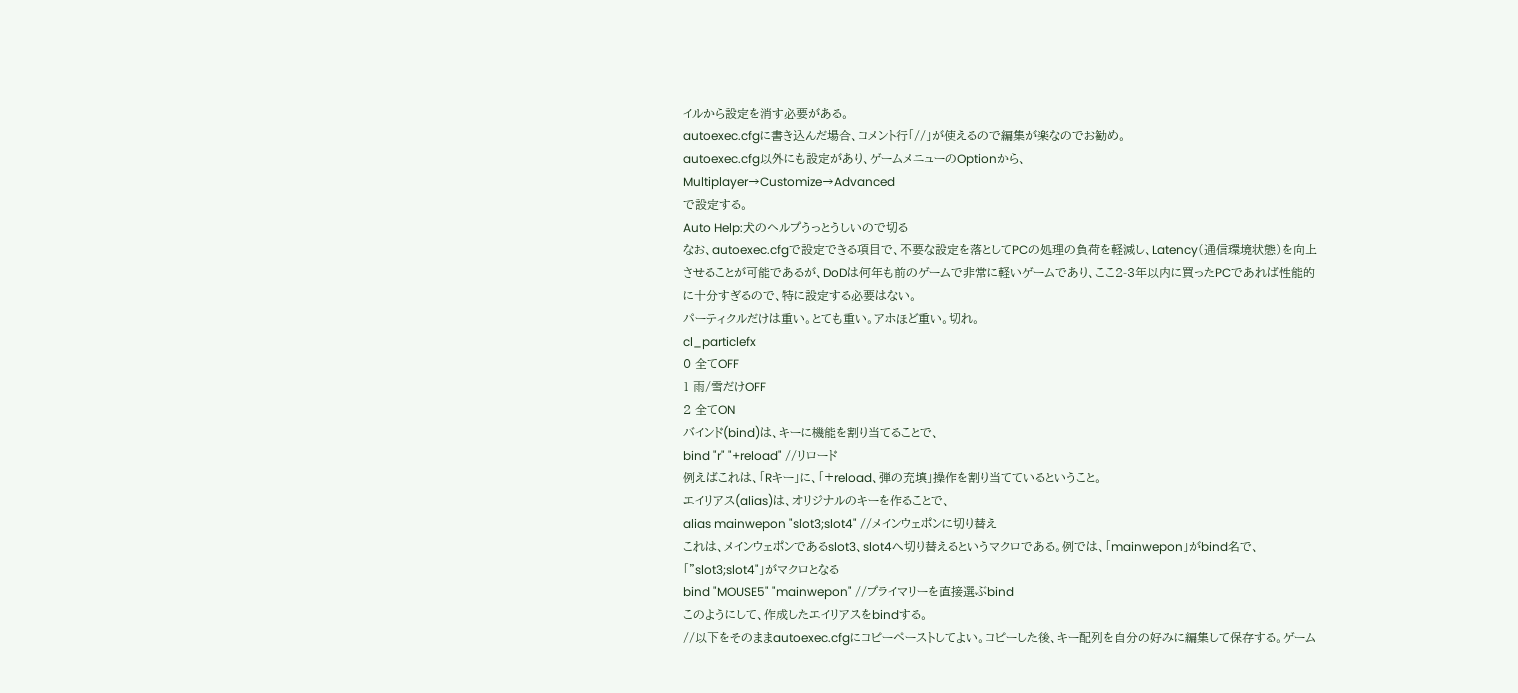イルから設定を消す必要がある。
autoexec.cfgに書き込んだ場合、コメント行「//」が使えるので編集が楽なのでお勧め。
autoexec.cfg以外にも設定があり、ゲームメニューのOptionから、
Multiplayer→Customize→Advanced
で設定する。
Auto Help:犬のヘルプうっとうしいので切る
なお、autoexec.cfgで設定できる項目で、不要な設定を落としてPCの処理の負荷を軽減し、Latency(通信環境状態)を向上させることが可能であるが、DoDは何年も前のゲームで非常に軽いゲームであり、ここ2-3年以内に買ったPCであれば性能的に十分すぎるので、特に設定する必要はない。
パーティクルだけは重い。とても重い。アホほど重い。切れ。
cl_particlefx
0 全てOFF
1 雨/雪だけOFF
2 全てON
バインド(bind)は、キーに機能を割り当てることで、
bind "r" "+reload" //リロード
例えばこれは、「Rキー」に、「+reload、弾の充填」操作を割り当てているということ。
エイリアス(alias)は、オリジナルのキーを作ることで、
alias mainwepon "slot3;slot4" //メインウェポンに切り替え
これは、メインウェポンであるslot3、slot4へ切り替えるというマクロである。例では、「mainwepon」がbind名で、「"slot3;slot4"」がマクロとなる
bind "MOUSE5" "mainwepon" //プライマリーを直接選ぶbind
このようにして、作成したエイリアスをbindする。
//以下をそのままautoexec.cfgにコピーペーストしてよい。コピーした後、キー配列を自分の好みに編集して保存する。ゲーム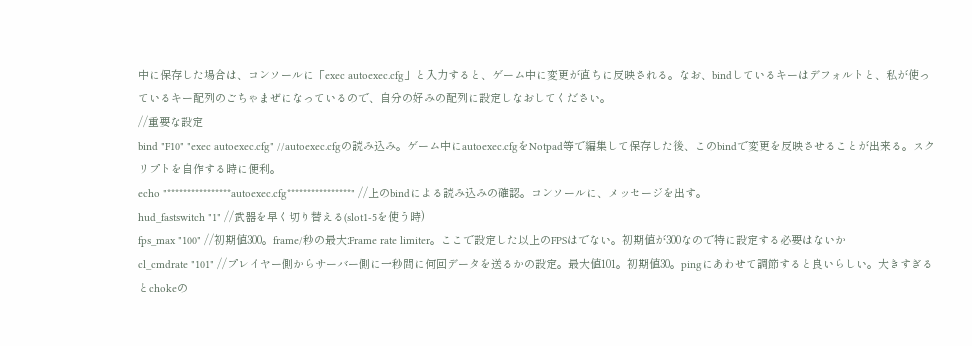中に保存した場合は、コンソールに「exec autoexec.cfg」と入力すると、ゲーム中に変更が直ちに反映される。なお、bindしているキーはデフォルトと、私が使っているキー配列のごちゃまぜになっているので、自分の好みの配列に設定しなおしてください。
//重要な設定
bind "F10" "exec autoexec.cfg" //autoexec.cfgの読み込み。ゲーム中にautoexec.cfgをNotpad等で編集して保存した後、このbindで変更を反映させることが出来る。スクリプトを自作する時に便利。
echo "****************autoexec.cfg****************" //上のbindによる読み込みの確認。コンソールに、メッセージを出す。
hud_fastswitch "1" //武器を早く切り替える(slot1-5を使う時)
fps_max "100" //初期値300。frame/秒の最大:Frame rate limiter。ここで設定した以上のFPSはでない。初期値が300なので特に設定する必要はないか
cl_cmdrate "101" //プレイヤー側からサーバー側に一秒間に何回データを送るかの設定。最大値101。初期値30。pingにあわせて調節すると良いらしい。大きすぎるとchokeの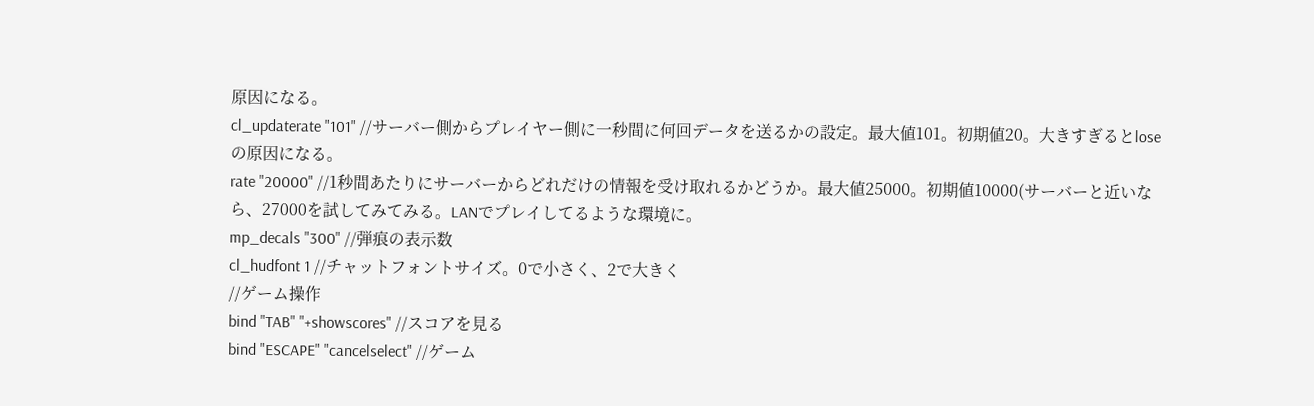原因になる。
cl_updaterate "101" //サーバー側からプレイヤー側に一秒間に何回データを送るかの設定。最大値101。初期値20。大きすぎるとloseの原因になる。
rate "20000" //1秒間あたりにサーバーからどれだけの情報を受け取れるかどうか。最大値25000。初期値10000(サーバーと近いなら、27000を試してみてみる。LANでプレイしてるような環境に。
mp_decals "300" //弾痕の表示数
cl_hudfont 1 //チャットフォントサイズ。0で小さく、2で大きく
//ゲーム操作
bind "TAB" "+showscores" //スコアを見る
bind "ESCAPE" "cancelselect" //ゲーム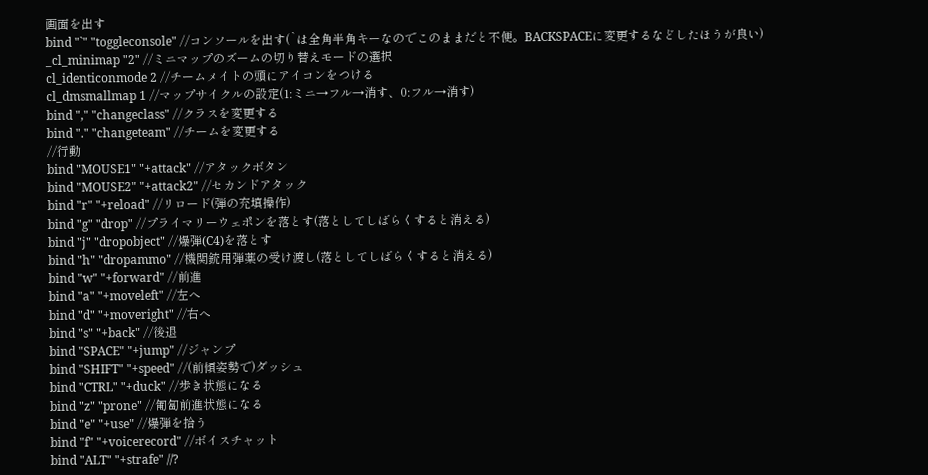画面を出す
bind "`" "toggleconsole" //コンソールを出す(`は全角半角キーなのでこのままだと不便。BACKSPACEに変更するなどしたほうが良い)
_cl_minimap "2" //ミニマップのズームの切り替えモードの選択
cl_identiconmode 2 //チームメイトの頭にアイコンをつける
cl_dmsmallmap 1 //マップサイクルの設定(1:ミニ→フル→消す、0:フル→消す)
bind "," "changeclass" //クラスを変更する
bind "." "changeteam" //チームを変更する
//行動
bind "MOUSE1" "+attack" //アタックボタン
bind "MOUSE2" "+attack2" //セカンドアタック
bind "r" "+reload" //リロード(弾の充填操作)
bind "g" "drop" //プライマリーウェポンを落とす(落としてしばらくすると消える)
bind "j" "dropobject" //爆弾(C4)を落とす
bind "h" "dropammo" //機関銃用弾薬の受け渡し(落としてしばらくすると消える)
bind "w" "+forward" //前進
bind "a" "+moveleft" //左へ
bind "d" "+moveright" //右へ
bind "s" "+back" //後退
bind "SPACE" "+jump" //ジャンプ
bind "SHIFT" "+speed" //(前傾姿勢で)ダッシュ
bind "CTRL" "+duck" //歩き状態になる
bind "z" "prone" //匍匐前進状態になる
bind "e" "+use" //爆弾を拾う
bind "f" "+voicerecord" //ボイスチャット
bind "ALT" "+strafe" //?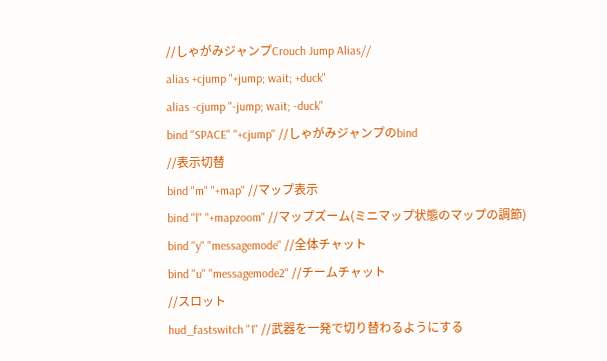//しゃがみジャンプCrouch Jump Alias//
alias +cjump "+jump; wait; +duck"
alias -cjump "-jump; wait; -duck"
bind "SPACE" "+cjump" //しゃがみジャンプのbind
//表示切替
bind "m" "+map" //マップ表示
bind "l" "+mapzoom" //マップズーム(ミニマップ状態のマップの調節)
bind "y" "messagemode" //全体チャット
bind "u" "messagemode2" //チームチャット
//スロット
hud_fastswitch "1" //武器を一発で切り替わるようにする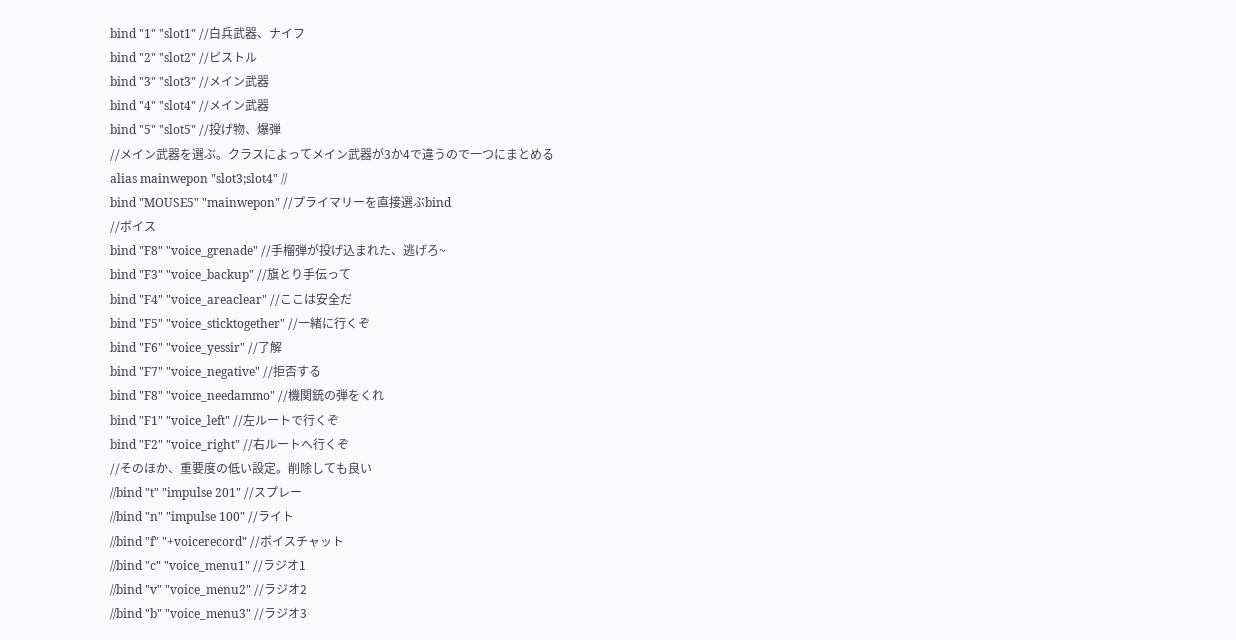bind "1" "slot1" //白兵武器、ナイフ
bind "2" "slot2" //ピストル
bind "3" "slot3" //メイン武器
bind "4" "slot4" //メイン武器
bind "5" "slot5" //投げ物、爆弾
//メイン武器を選ぶ。クラスによってメイン武器が3か4で違うので一つにまとめる
alias mainwepon "slot3;slot4" //
bind "MOUSE5" "mainwepon" //プライマリーを直接選ぶbind
//ボイス
bind "F8" "voice_grenade" //手榴弾が投げ込まれた、逃げろ~
bind "F3" "voice_backup" //旗とり手伝って
bind "F4" "voice_areaclear" //ここは安全だ
bind "F5" "voice_sticktogether" //一緒に行くぞ
bind "F6" "voice_yessir" //了解
bind "F7" "voice_negative" //拒否する
bind "F8" "voice_needammo" //機関銃の弾をくれ
bind "F1" "voice_left" //左ルートで行くぞ
bind "F2" "voice_right" //右ルートへ行くぞ
//そのほか、重要度の低い設定。削除しても良い
//bind "t" "impulse 201" //スプレー
//bind "n" "impulse 100" //ライト
//bind "f" "+voicerecord" //ボイスチャット
//bind "c" "voice_menu1" //ラジオ1
//bind "v" "voice_menu2" //ラジオ2
//bind "b" "voice_menu3" //ラジオ3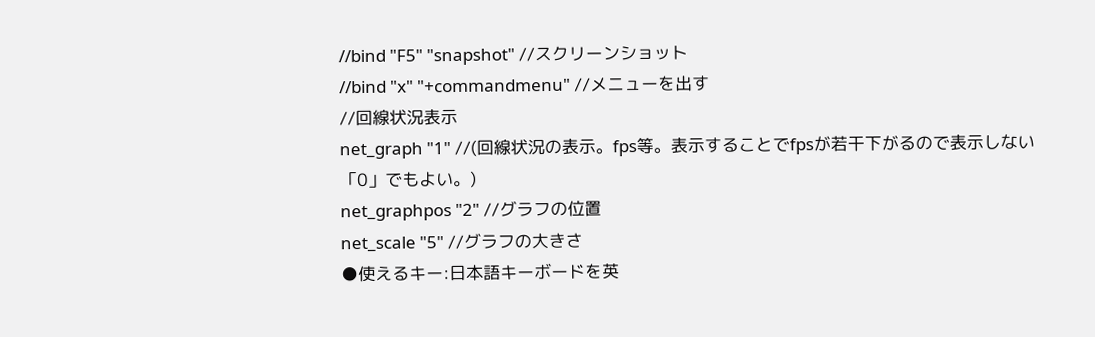//bind "F5" "snapshot" //スクリーンショット
//bind "x" "+commandmenu" //メニューを出す
//回線状況表示
net_graph "1" //(回線状況の表示。fps等。表示することでfpsが若干下がるので表示しない「0」でもよい。)
net_graphpos "2" //グラフの位置
net_scale "5" //グラフの大きさ
●使えるキー:日本語キーボードを英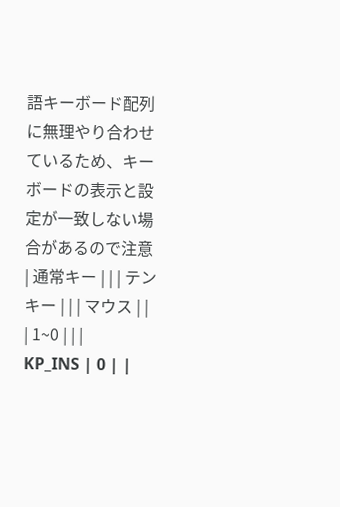語キーボード配列に無理やり合わせているため、キーボードの表示と設定が一致しない場合があるので注意
| 通常キー | | | テンキー | | | マウス | |
| 1~0 | | | KP_INS | 0 | |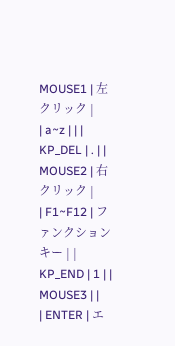MOUSE1 | 左クリック |
| a~z | | | KP_DEL | . | | MOUSE2 | 右クリック |
| F1~F12 | ファンクションキー | | KP_END | 1 | | MOUSE3 | |
| ENTER | エ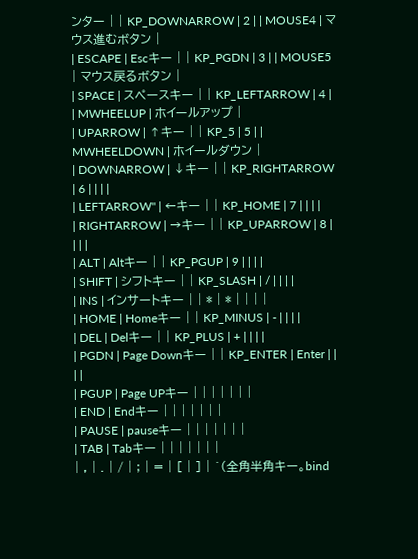ンター | | KP_DOWNARROW | 2 | | MOUSE4 | マウス進むボタン |
| ESCAPE | Escキー | | KP_PGDN | 3 | | MOUSE5 | マウス戻るボタン |
| SPACE | スペースキー | | KP_LEFTARROW | 4 | | MWHEELUP | ホイールアップ |
| UPARROW | ↑キー | | KP_5 | 5 | | MWHEELDOWN | ホイールダウン |
| DOWNARROW | ↓キー | | KP_RIGHTARROW | 6 | | | |
| LEFTARROW" | ←キー | | KP_HOME | 7 | | | |
| RIGHTARROW | →キー | | KP_UPARROW | 8 | | | |
| ALT | Altキー | | KP_PGUP | 9 | | | |
| SHIFT | シフトキー | | KP_SLASH | / | | | |
| INS | インサートキー | | * | * | | | |
| HOME | Homeキー | | KP_MINUS | - | | | |
| DEL | Delキー | | KP_PLUS | + | | | |
| PGDN | Page Downキー | | KP_ENTER | Enter | | | |
| PGUP | Page UPキー | | | | | | |
| END | Endキー | | | | | | |
| PAUSE | pauseキー | | | | | | |
| TAB | Tabキー | | | | | | |
| , | . | / | ; | = | [ | ] | `(全角半角キー。bind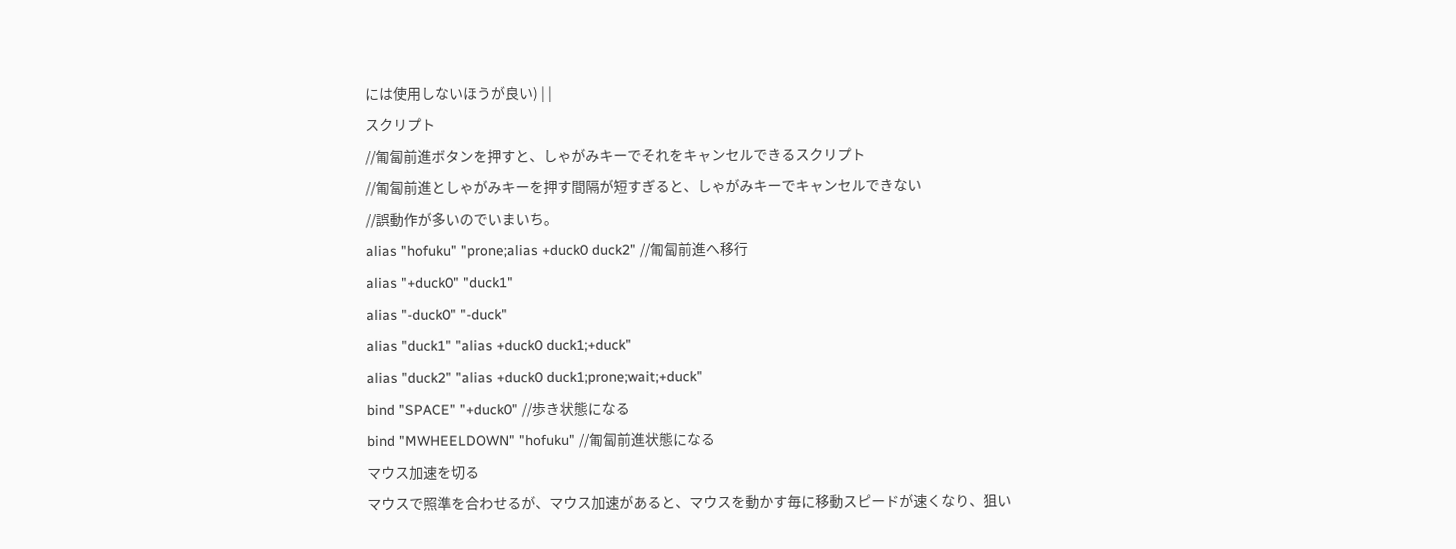には使用しないほうが良い) | |
スクリプト
//匍匐前進ボタンを押すと、しゃがみキーでそれをキャンセルできるスクリプト
//匍匐前進としゃがみキーを押す間隔が短すぎると、しゃがみキーでキャンセルできない
//誤動作が多いのでいまいち。
alias "hofuku" "prone;alias +duck0 duck2" //匍匐前進へ移行
alias "+duck0" "duck1"
alias "-duck0" "-duck"
alias "duck1" "alias +duck0 duck1;+duck"
alias "duck2" "alias +duck0 duck1;prone;wait;+duck"
bind "SPACE" "+duck0" //歩き状態になる
bind "MWHEELDOWN" "hofuku" //匍匐前進状態になる
マウス加速を切る
マウスで照準を合わせるが、マウス加速があると、マウスを動かす毎に移動スピードが速くなり、狙い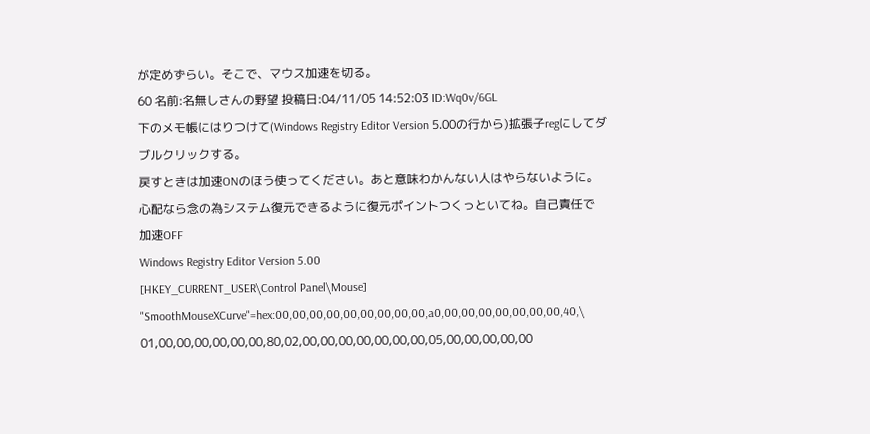が定めずらい。そこで、マウス加速を切る。
60 名前:名無しさんの野望 投稿日:04/11/05 14:52:03 ID:Wq0v/6GL
下のメモ帳にはりつけて(Windows Registry Editor Version 5.00の行から)拡張子regにしてダブルクリックする。
戻すときは加速ONのほう使ってください。あと意味わかんない人はやらないように。
心配なら念の為システム復元できるように復元ポイントつくっといてね。自己責任で
加速OFF
Windows Registry Editor Version 5.00
[HKEY_CURRENT_USER\Control Panel\Mouse]
"SmoothMouseXCurve"=hex:00,00,00,00,00,00,00,00,00,a0,00,00,00,00,00,00,00,40,\
01,00,00,00,00,00,00,80,02,00,00,00,00,00,00,00,05,00,00,00,00,00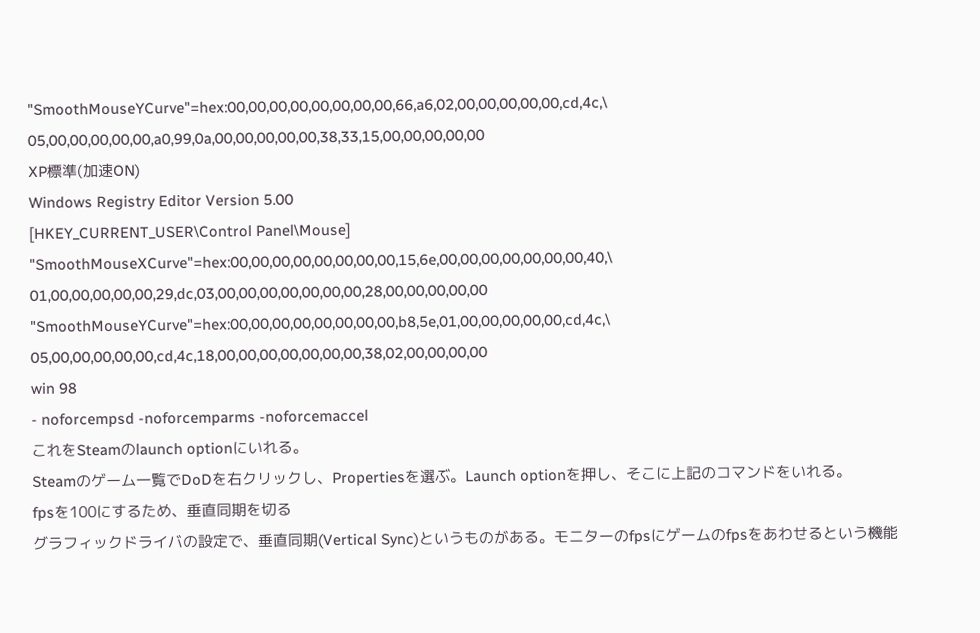"SmoothMouseYCurve"=hex:00,00,00,00,00,00,00,00,66,a6,02,00,00,00,00,00,cd,4c,\
05,00,00,00,00,00,a0,99,0a,00,00,00,00,00,38,33,15,00,00,00,00,00
XP標準(加速ON)
Windows Registry Editor Version 5.00
[HKEY_CURRENT_USER\Control Panel\Mouse]
"SmoothMouseXCurve"=hex:00,00,00,00,00,00,00,00,15,6e,00,00,00,00,00,00,00,40,\
01,00,00,00,00,00,29,dc,03,00,00,00,00,00,00,00,28,00,00,00,00,00
"SmoothMouseYCurve"=hex:00,00,00,00,00,00,00,00,b8,5e,01,00,00,00,00,00,cd,4c,\
05,00,00,00,00,00,cd,4c,18,00,00,00,00,00,00,00,38,02,00,00,00,00
win 98
- noforcempsd -noforcemparms -noforcemaccel
これをSteamのlaunch optionにいれる。
Steamのゲーム一覧でDoDを右クリックし、Propertiesを選ぶ。Launch optionを押し、そこに上記のコマンドをいれる。
fpsを100にするため、垂直同期を切る
グラフィックドライバの設定で、垂直同期(Vertical Sync)というものがある。モニターのfpsにゲームのfpsをあわせるという機能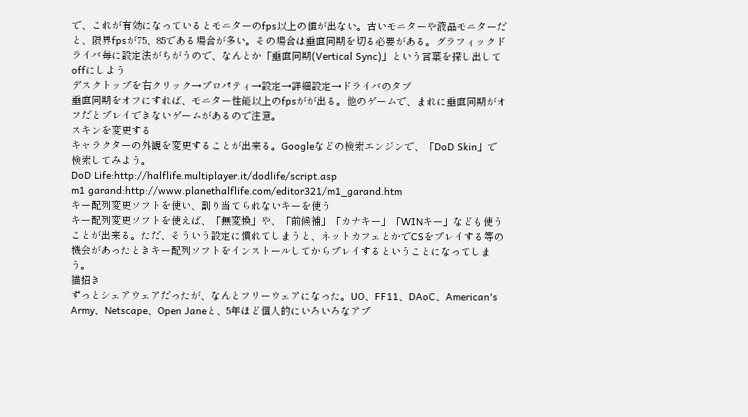で、これが有効になっているとモニターのfps以上の値が出ない。古いモニターや液晶モニターだと、限界fpsが75、85である場合が多い。その場合は垂直同期を切る必要がある。グラフィックドライバ毎に設定法がちがうので、なんとか「垂直同期(Vertical Sync)」という言葉を探し出してoffにしよう
デスクトップを右クリック→プロパティ→設定→詳細設定→ドライバのタブ
垂直同期をオフにすれば、モニター性能以上のfpsがが出る。他のゲームで、まれに垂直同期がオフだとプレイできないゲームがあるので注意。
スキンを変更する
キャラクターの外観を変更することが出来る。Googleなどの検索エンジンで、「DoD Skin」で検索してみよう。
DoD Life:http://halflife.multiplayer.it/dodlife/script.asp
m1 garand:http://www.planethalflife.com/editor321/m1_garand.htm
キー配列変更ソフトを使い、割り当てられないキーを使う
キー配列変更ソフトを使えば、「無変換」や、「前候補」「カナキー」「WINキー」なども使うことが出来る。ただ、そういう設定に慣れてしまうと、ネットカフェとかでCSをプレイする等の機会があったときキー配列ソフトをインストールしてからプレイするということになってしまう。
猫招き
ずっとシェアウェアだったが、なんとフリーウェアになった。UO、FF11、DAoC、American's Army、Netscape、Open Janeと、5年ほど個人的にいろいろなアプ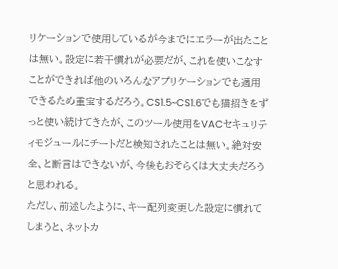リケーションで使用しているが今までにエラーが出たことは無い。設定に若干慣れが必要だが、これを使いこなすことができれば他のいろんなアプリケーションでも適用できるため重宝するだろう。CS1.5~CS1.6でも猫招きをずっと使い続けてきたが、このツール使用をVACセキュリティモジュールにチートだと検知されたことは無い。絶対安全、と断言はできないが、今後もおそらくは大丈夫だろうと思われる。
ただし、前述したように、キー配列変更した設定に慣れてしまうと、ネットカ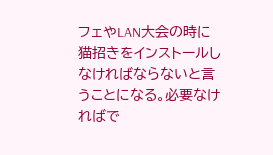フェやLAN大会の時に猫招きをインストールしなければならないと言うことになる。必要なければで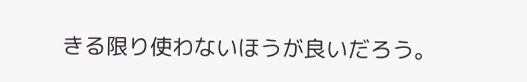きる限り使わないほうが良いだろう。